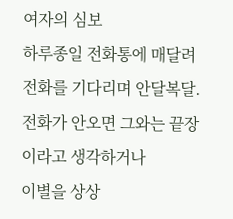여자의 심보
하루종일 전화통에 매달려 전화를 기다리며 안달복달.
전화가 안오면 그와는 끝장이라고 생각하거나
이별을 상상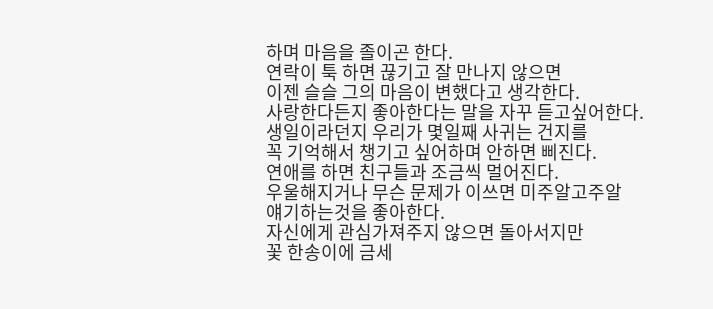하며 마음을 졸이곤 한다.
연락이 툭 하면 끊기고 잘 만나지 않으면
이젠 슬슬 그의 마음이 변했다고 생각한다.
사랑한다든지 좋아한다는 말을 자꾸 듣고싶어한다.
생일이라던지 우리가 몇일째 사귀는 건지를
꼭 기억해서 챙기고 싶어하며 안하면 삐진다.
연애를 하면 친구들과 조금씩 멀어진다.
우울해지거나 무슨 문제가 이쓰면 미주알고주알
얘기하는것을 좋아한다.
자신에게 관심가져주지 않으면 돌아서지만
꽃 한송이에 금세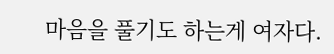마음을 풀기도 하는게 여자다.